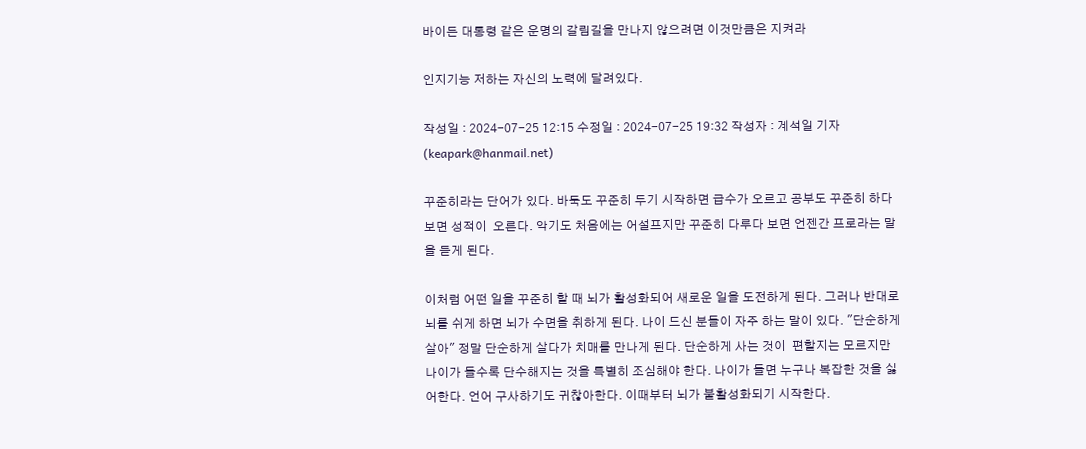바이든 대통령 같은 운명의 갈림길을 만나지 않으려면 이것만큼은 지켜라

인지기능 저하는 자신의 노력에 달려있다.

작성일 : 2024-07-25 12:15 수정일 : 2024-07-25 19:32 작성자 : 계석일 기자 (keapark@hanmail.net)

꾸준히라는 단어가 있다. 바둑도 꾸준히 두기 시작하면 급수가 오르고 공부도 꾸준히 하다 보면 성적이  오른다. 악기도 처음에는 어설프지만 꾸준히 다루다 보면 언젠간 프로라는 말을 듣게 된다.

이처럼 어떤 일을 꾸준히 할 때 뇌가 활성화되어 새로운 일을 도전하게 된다. 그러나 반대로 뇌를 쉬게 하면 뇌가 수면을 취하게 된다. 나이 드신 분들이 자주 하는 말이 있다. "단순하게 살아" 정말 단순하게 살다가 치매를 만나게 된다. 단순하게 사는 것이  편할지는 모르지만 나이가 들수록 단수해지는 것을 특별히 조심해야 한다. 나이가 들면 누구나 복잡한 것을 싫어한다. 언어 구사하기도 귀찮아한다. 이때부터 뇌가 불활성화되기 시작한다.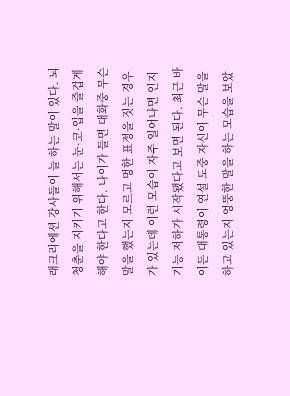래크리에션 강사들이 늘 하는 말이 있다. 뇌 청춘을 지키기 위해서는 눈·코·입을 즐겁게 해야 한다고 한다. 나이가 들면 대화중 무슨 말을 했는지 모르고 멍한 표정을 짓는 경우가 있는데 이런 모습이 자주 일어나면 인지 기능 저하가 시작됐다고 보면 된다. 최근 바이든 대통령이 연설 도중 자신이 무슨 말을 하고 있는지 엉뚱한 말을 하는 모습을 보았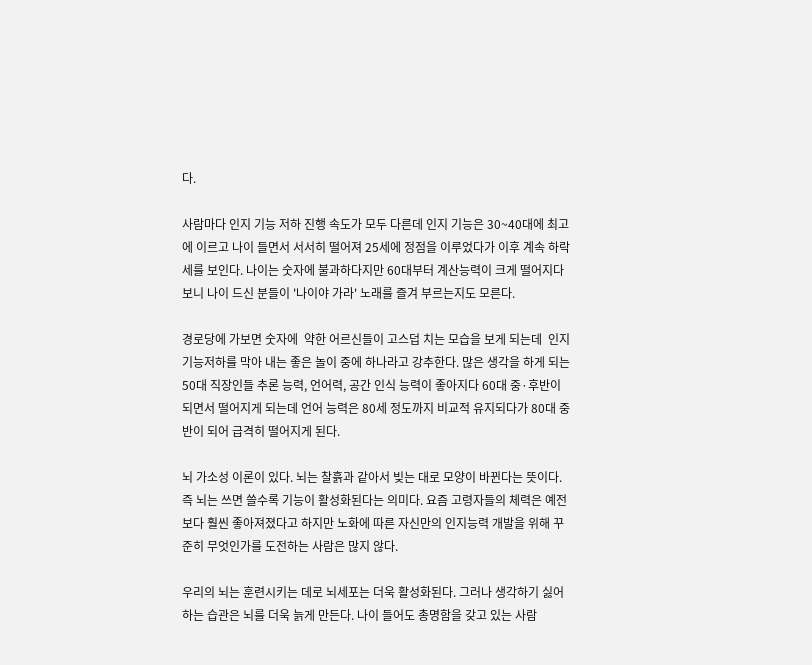다.

사람마다 인지 기능 저하 진행 속도가 모두 다른데 인지 기능은 30~40대에 최고에 이르고 나이 들면서 서서히 떨어져 25세에 정점을 이루었다가 이후 계속 하락세를 보인다. 나이는 숫자에 불과하다지만 60대부터 계산능력이 크게 떨어지다 보니 나이 드신 분들이 '나이야 가라' 노래를 즐겨 부르는지도 모른다.

경로당에 가보면 숫자에  약한 어르신들이 고스덥 치는 모습을 보게 되는데  인지 기능저하를 막아 내는 좋은 놀이 중에 하나라고 강추한다. 많은 생각을 하게 되는 50대 직장인들 추론 능력, 언어력, 공간 인식 능력이 좋아지다 60대 중·후반이 되면서 떨어지게 되는데 언어 능력은 80세 정도까지 비교적 유지되다가 80대 중반이 되어 급격히 떨어지게 된다.

뇌 가소성 이론이 있다. 뇌는 찰흙과 같아서 빚는 대로 모양이 바뀐다는 뜻이다. 즉 뇌는 쓰면 쓸수록 기능이 활성화된다는 의미다. 요즘 고령자들의 체력은 예전보다 훨씬 좋아져졌다고 하지만 노화에 따른 자신만의 인지능력 개발을 위해 꾸준히 무엇인가를 도전하는 사람은 많지 않다.

우리의 뇌는 훈련시키는 데로 뇌세포는 더욱 활성화된다. 그러나 생각하기 싫어하는 습관은 뇌를 더욱 늙게 만든다. 나이 들어도 총명함을 갖고 있는 사람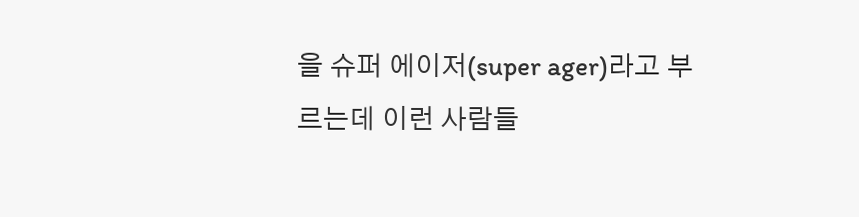을 슈퍼 에이저(super ager)라고 부르는데 이런 사람들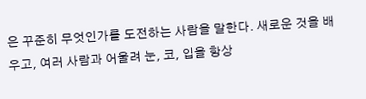은 꾸준히 무엇인가를 도전하는 사람을 말한다. 새로운 것을 배우고, 여러 사람과 어울려 눈, 코, 입을 항상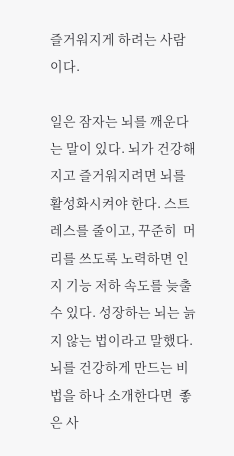즐거워지게 하려는 사람이다.

일은 잠자는 뇌를 깨운다는 말이 있다. 뇌가 건강해지고 즐거워지려면 뇌를 활성화시켜야 한다. 스트레스를 줄이고, 꾸준히  머리를 쓰도록 노력하면 인지 기능 저하 속도를 늦출 수 있다. 성장하는 뇌는 늙지 않는 법이라고 말했다. 뇌를 건강하게 만드는 비법을 하나 소개한다면  좋은 사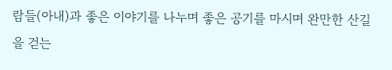람들(아내)과 좋은 이야기를 나누며 좋은 공기를 마시며 완만한 산길을 걷는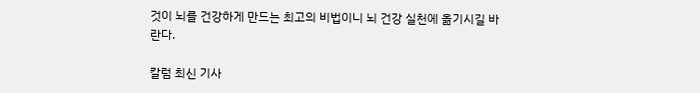것이 뇌를 건강하게 만드는 최고의 비법이니 뇌 건강 실천에 옮기시길 바란다.

칼럼 최신 기사